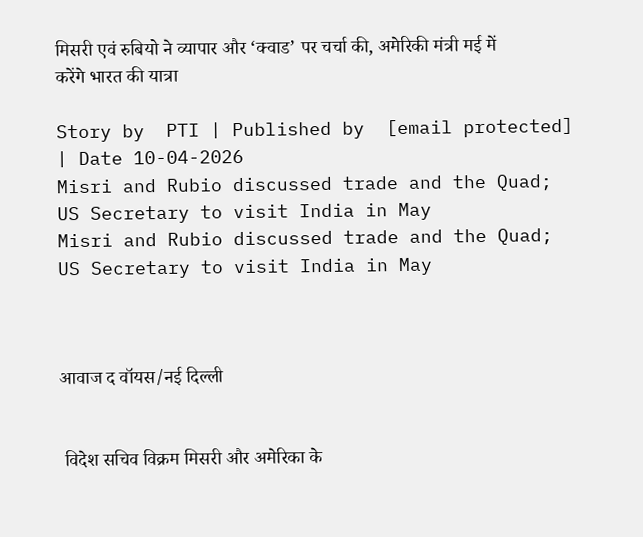मिसरी एवं रुबियो ने व्यापार और ‘क्वाड’ पर चर्चा की, अमेरिकी मंत्री मई में करेंगे भारत की यात्रा

Story by  PTI | Published by  [email protected] | Date 10-04-2026
Misri and Rubio discussed trade and the Quad; US Secretary to visit India in May
Misri and Rubio discussed trade and the Quad; US Secretary to visit India in May



आवाज द वॉयस/नई दिल्ली


 विदेश सचिव विक्रम मिसरी और अमेरिका के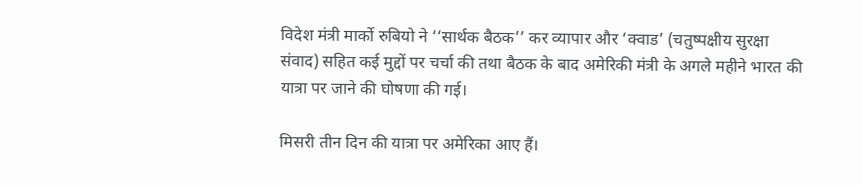विदेश मंत्री मार्को रुबियो ने ‘‘सार्थक बैठक’’ कर व्यापार और ‘क्वाड’ (चतुष्पक्षीय सुरक्षा संवाद) सहित कई मुद्दों पर चर्चा की तथा बैठक के बाद अमेरिकी मंत्री के अगले महीने भारत की यात्रा पर जाने की घोषणा की गई।

मिसरी तीन दिन की यात्रा पर अमेरिका आए हैं।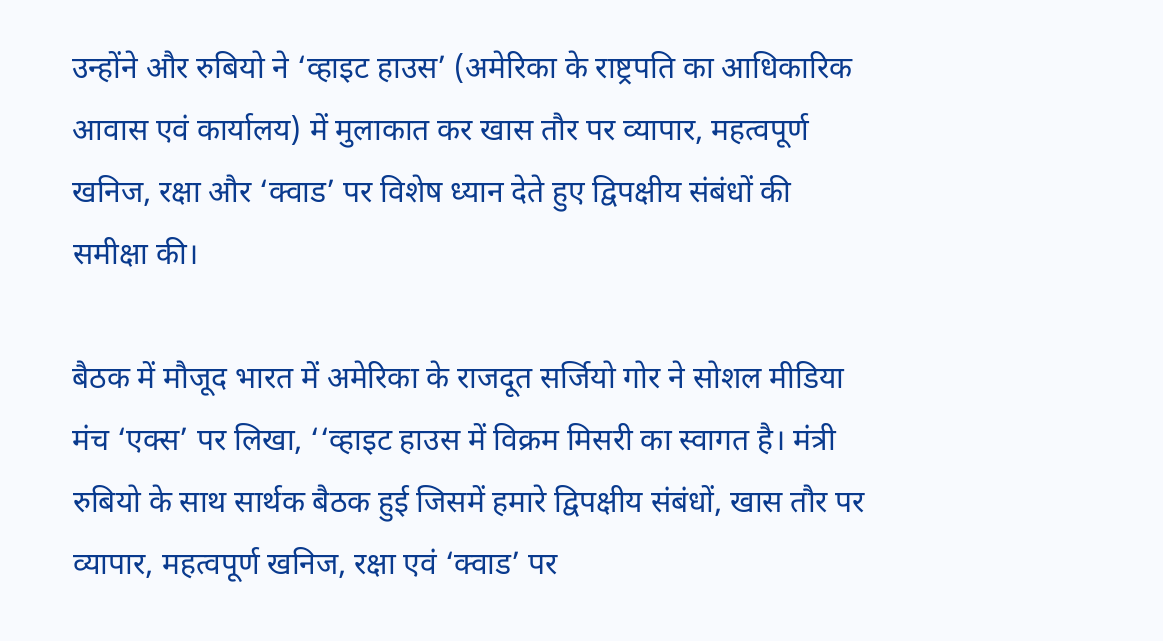उन्होंने और रुबियो ने ‘व्हाइट हाउस’ (अमेरिका के राष्ट्रपति का आधिकारिक आवास एवं कार्यालय) में मुलाकात कर खास तौर पर व्यापार, महत्वपूर्ण खनिज, रक्षा और ‘क्वाड’ पर विशेष ध्यान देते हुए द्विपक्षीय संबंधों की समीक्षा की।

बैठक में मौजूद भारत में अमेरिका के राजदूत सर्जियो गोर ने सोशल मीडिया मंच ‘एक्स’ पर लिखा, ‘‘व्हाइट हाउस में विक्रम मिसरी का स्वागत है। मंत्री रुबियो के साथ सार्थक बैठक हुई जिसमें हमारे द्विपक्षीय संबंधों, खास तौर पर व्यापार, महत्वपूर्ण खनिज, रक्षा एवं ‘क्वाड’ पर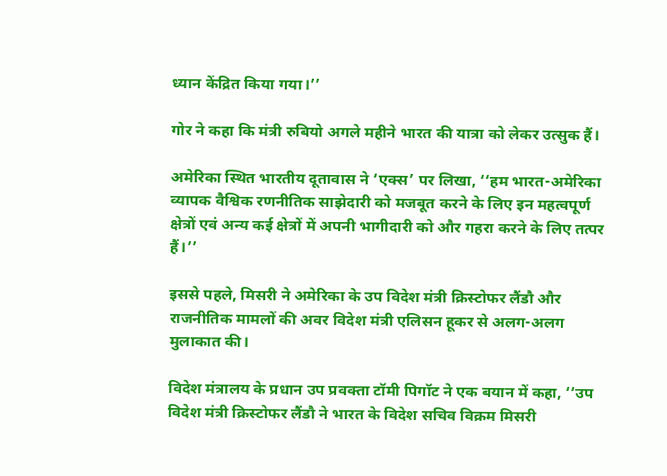ध्यान केंद्रित किया गया।’’

गोर ने कहा कि मंत्री रुबियो अगले महीने भारत की यात्रा को लेकर उत्सुक हैं।

अमेरिका स्थित भारतीय दूतावास ने ‘एक्स’ पर लिखा, ‘‘हम भारत-अमेरिका व्यापक वैश्विक रणनीतिक साझेदारी को मजबूत करने के लिए इन महत्वपूर्ण क्षेत्रों एवं अन्य कई क्षेत्रों में अपनी भागीदारी को और गहरा करने के लिए तत्पर हैं।’’

इससे पहले, मिसरी ने अमेरिका के उप विदेश मंत्री क्रिस्टोफर लैंडौ और राजनीतिक मामलों की अवर विदेश मंत्री एलिसन हूकर से अलग-अलग मुलाकात की।

विदेश मंत्रालय के प्रधान उप प्रवक्ता टॉमी पिगॉट ने एक बयान में कहा, ‘‘उप विदेश मंत्री क्रिस्टोफर लैंडौ ने भारत के विदेश सचिव विक्रम मिसरी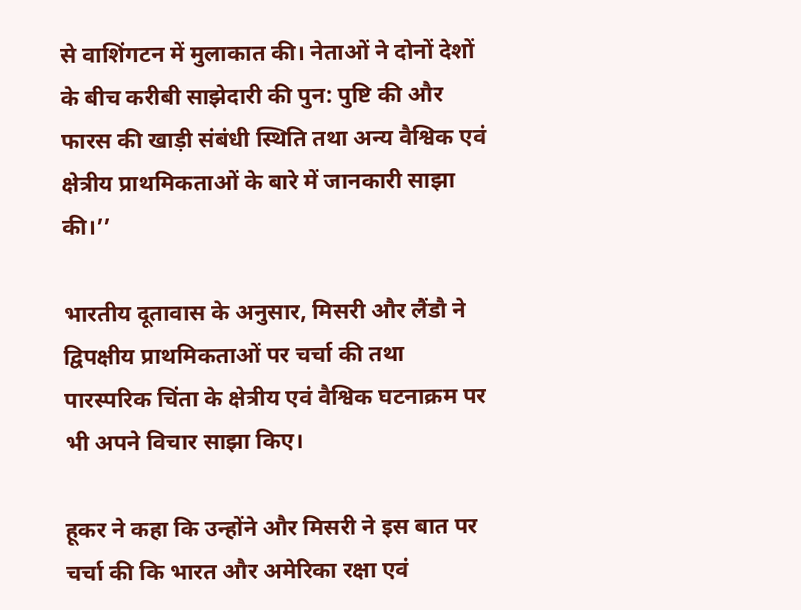से वाशिंगटन में मुलाकात की। नेताओं ने दोनों देशों के बीच करीबी साझेदारी की पुन: पुष्टि की और फारस की खाड़ी संबंधी स्थिति तथा अन्य वैश्विक एवं क्षेत्रीय प्राथमिकताओं के बारे में जानकारी साझा की।’’

भारतीय दूतावास के अनुसार, मिसरी और लैंडौ ने द्विपक्षीय प्राथमिकताओं पर चर्चा की तथा पारस्परिक चिंता के क्षेत्रीय एवं वैश्विक घटनाक्रम पर भी अपने विचार साझा किए।

हूकर ने कहा कि उन्होंने और मिसरी ने इस बात पर चर्चा की कि भारत और अमेरिका रक्षा एवं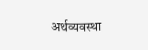अर्थव्यवस्था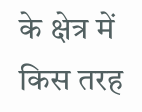के क्षेत्र में किस तरह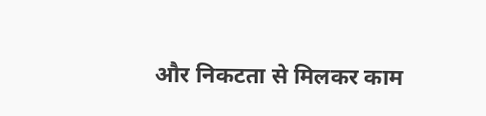और निकटता से मिलकर काम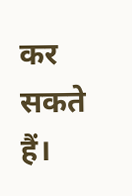कर सकते हैं।